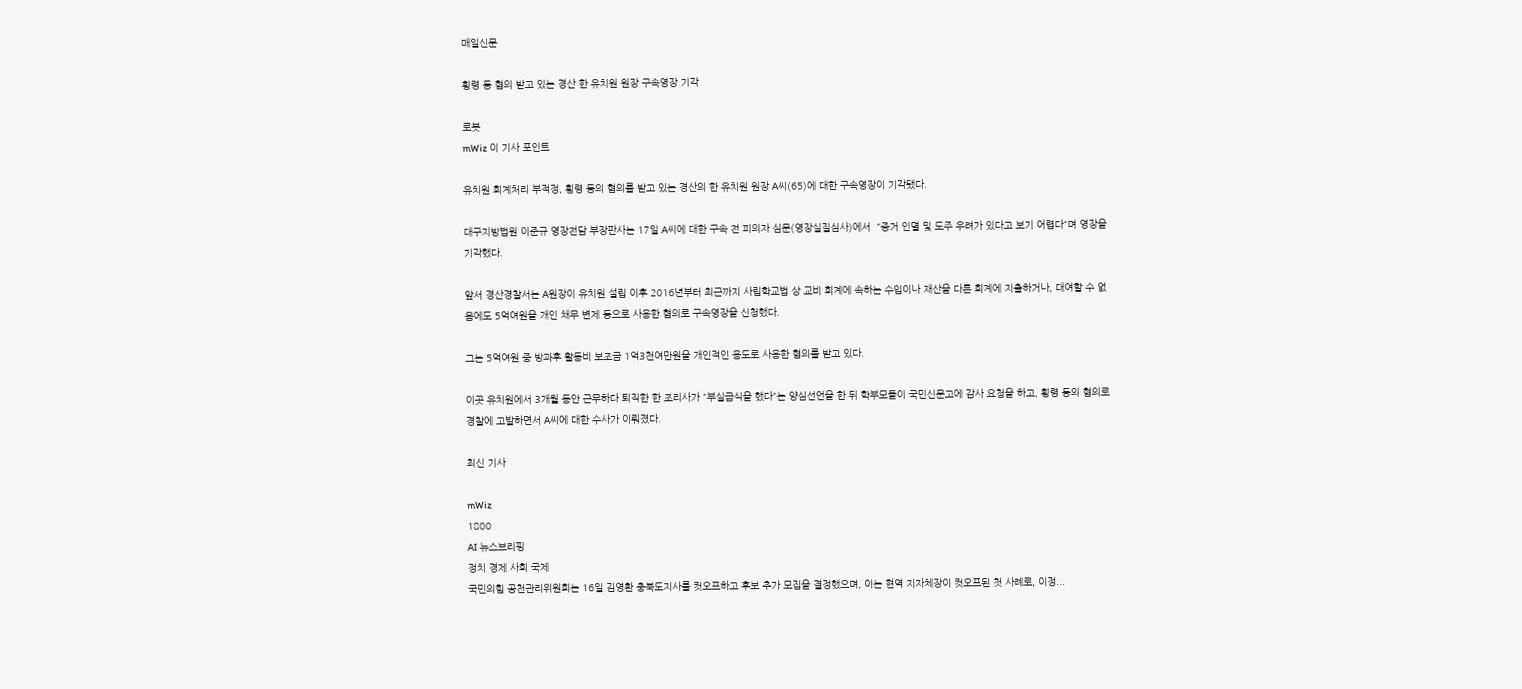매일신문

횡령 등 혐의 받고 있는 경산 한 유치원 원장 구속영장 기각

로봇
mWiz 이 기사 포인트

유치원 회계처리 부적정, 횡령 등의 혐의를 받고 있는 경산의 한 유치원 원장 A씨(65)에 대한 구속영장이 기각됐다.

대구지방법원 이준규 영장전담 부장판사는 17일 A씨에 대한 구속 전 피의자 심문(영장실질심사)에서  "증거 인멸 및 도주 우려가 있다고 보기 어렵다"며 영장을 기각했다.

앞서 경산경찰서는 A원장이 유치원 설립 이후 2016년부터 최근까지 사립학교법 상 교비 회계에 속하는 수입이나 재산을 다른 회계에 지출하거나, 대여할 수 없음에도 5억여원을 개인 채무 변제 등으로 사용한 혐의로 구속영장을 신청했다.

그는 5억여원 중 방과후 활동비 보조금 1억3천여만원을 개인적인 용도로 사용한 혐의를 받고 있다.

이곳 유치원에서 3개월 동안 근무하다 퇴직한 한 조리사가 "부실급식을 했다"는 양심선언을 한 뒤 학부모들이 국민신문고에 감사 요청을 하고, 횡령 등의 혐의로 경찰에 고발하면서 A씨에 대한 수사가 이뤄졌다.

최신 기사

mWiz
1800
AI 뉴스브리핑
정치 경제 사회 국제
국민의힘 공천관리위원회는 16일 김영환 충북도지사를 컷오프하고 후보 추가 모집을 결정했으며, 이는 현역 지자체장이 컷오프된 첫 사례로, 이정...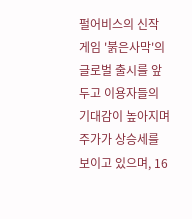펄어비스의 신작 게임 '붉은사막'의 글로벌 출시를 앞두고 이용자들의 기대감이 높아지며 주가가 상승세를 보이고 있으며, 16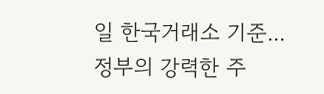일 한국거래소 기준...
정부의 강력한 주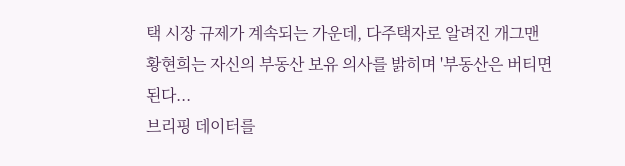택 시장 규제가 계속되는 가운데, 다주택자로 알려진 개그맨 황현희는 자신의 부동산 보유 의사를 밝히며 '부동산은 버티면 된다...
브리핑 데이터를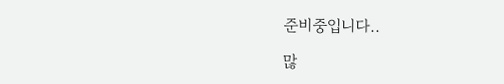준비중입니다..

많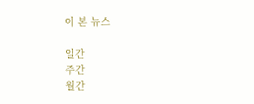이 본 뉴스

일간
주간
월간